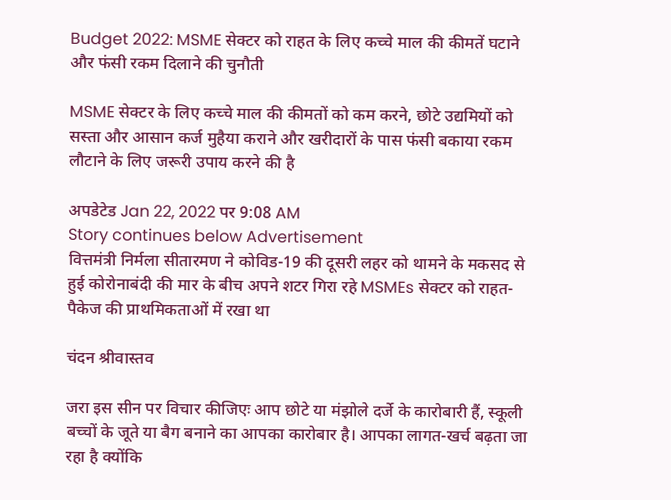Budget 2022: MSME सेक्टर को राहत के लिए कच्चे माल की कीमतें घटाने और फंसी रकम दिलाने की चुनौती

MSME सेक्टर के लिए कच्चे माल की कीमतों को कम करने, छोटे उद्यमियों को सस्ता और आसान कर्ज मुहैया कराने और खरीदारों के पास फंसी बकाया रकम लौटाने के लिए जरूरी उपाय करने की है

अपडेटेड Jan 22, 2022 पर 9:08 AM
Story continues below Advertisement
वित्तमंत्री निर्मला सीतारमण ने कोविड-19 की दूसरी लहर को थामने के मकसद से हुई कोरोनाबंदी की मार के बीच अपने शटर गिरा रहे MSMEs सेक्टर को राहत-पैकेज की प्राथमिकताओं में रखा था

चंदन श्रीवास्तव

जरा इस सीन पर विचार कीजिएः आप छोटे या मंझोले दर्जे के कारोबारी हैं, स्कूली बच्चों के जूते या बैग बनाने का आपका कारोबार है। आपका लागत-खर्च बढ़ता जा रहा है क्योंकि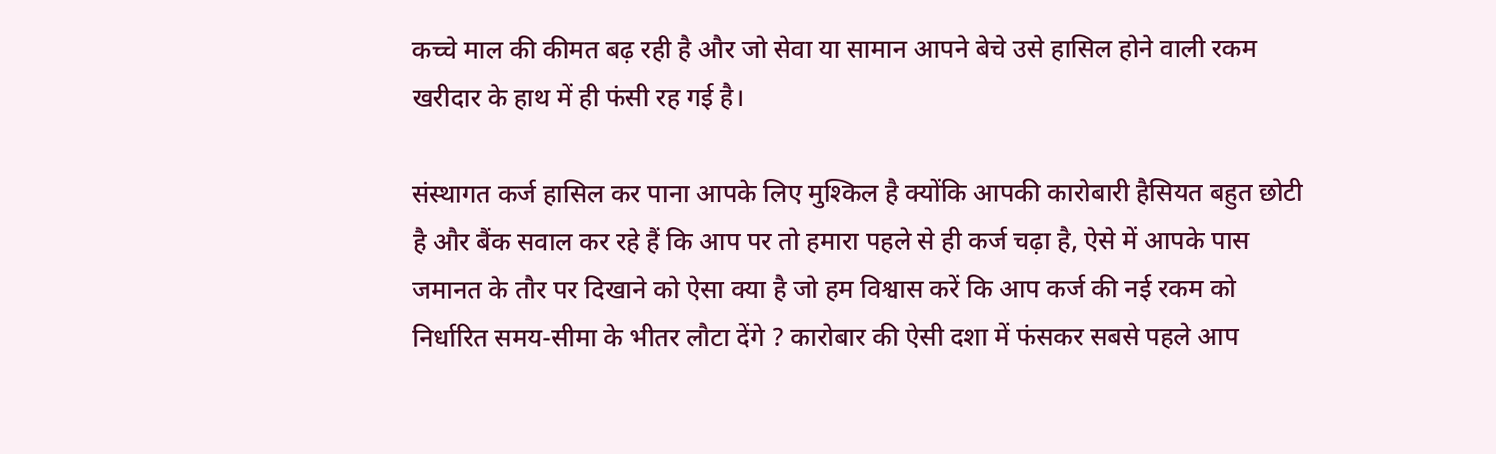कच्चे माल की कीमत बढ़ रही है और जो सेवा या सामान आपने बेचे उसे हासिल होने वाली रकम खरीदार के हाथ में ही फंसी रह गई है।

संस्थागत कर्ज हासिल कर पाना आपके लिए मुश्किल है क्योंकि आपकी कारोबारी हैसियत बहुत छोटी है और बैंक सवाल कर रहे हैं कि आप पर तो हमारा पहले से ही कर्ज चढ़ा है, ऐसे में आपके पास जमानत के तौर पर दिखाने को ऐसा क्या है जो हम विश्वास करें कि आप कर्ज की नई रकम को निर्धारित समय-सीमा के भीतर लौटा देंगे ? कारोबार की ऐसी दशा में फंसकर सबसे पहले आप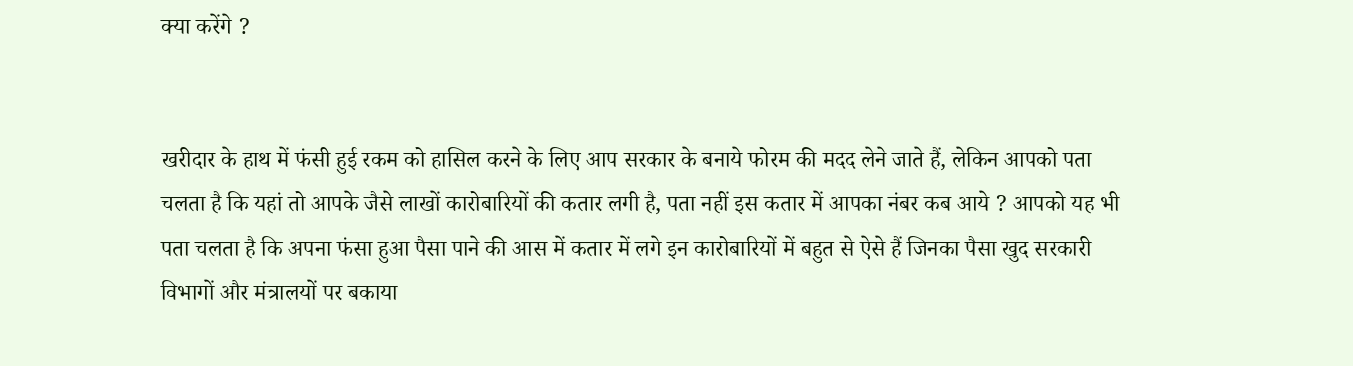क्या करेंगे ?


खरीदार के हाथ में फंसी हुई रकम को हासिल करने के लिए आप सरकार के बनाये फोरम की मदद लेने जाते हैं, लेकिन आपको पता चलता है कि यहां तो आपके जैसे लाखों कारोबारियों की कतार लगी है, पता नहीं इस कतार में आपका नंबर कब आये ? आपको यह भी पता चलता है कि अपना फंसा हुआ पैसा पाने की आस में कतार में लगे इन कारोबारियों में बहुत से ऐसे हैं जिनका पैसा खुद सरकारी विभागों और मंत्रालयों पर बकाया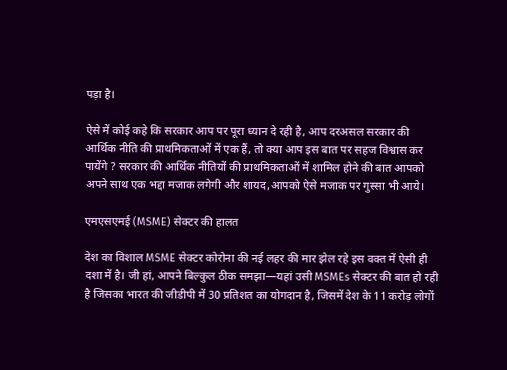पड़ा है।

ऐसे में कोई कहे कि सरकार आप पर पूरा ध्यान दे रही है, आप दरअसल सरकार की आर्थिक नीति की प्राथमिकताओं में एक हैं, तो क्या आप इस बात पर सहज विश्वास कर पायेंगे ? सरकार की आर्थिक नीतियों की प्राथमिकताओं में शामिल होने की बात आपको अपने साथ एक भद्दा मजाक लगेगी और शायद,आपको ऐसे मजाक पर गुस्सा भी आये।

एमएसएमई (MSME) सेक्टर की हालत

देश का विशाल MSME सेक्टर कोरोना की नई लहर की मार झेल रहे इस वक्त में ऐसी ही दशा में है। जी हां, आपने बिल्कुल ठीक समझा—यहां उसी MSMEs सेक्टर की बात हो रही है जिसका भारत की जीडीपी में 30 प्रतिशत का योगदान है, जिसमें देश के 11 करोड़ लोगों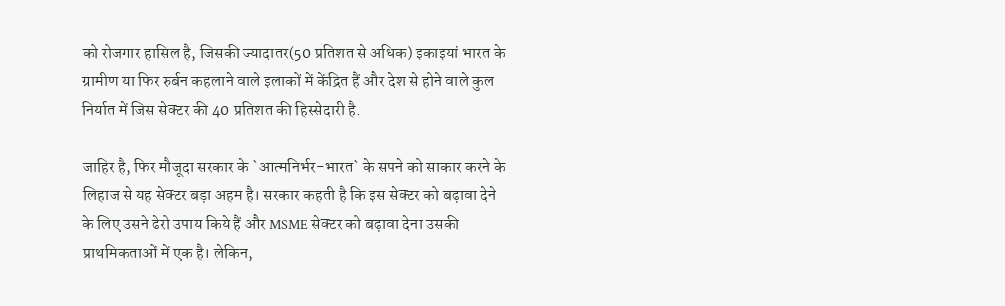को रोजगार हासिल है, जिसकी ज्यादातर(50 प्रतिशत से अधिक) इकाइयां भारत के ग्रामीण या फिर रुर्बन कहलाने वाले इलाकों में केंद्रित हैं और देश से होने वाले कुल निर्यात में जिस सेक्टर की 40 प्रतिशत की हिस्सेदारी है.

जाहिर है, फिर मौजूदा सरकार के `आत्मनिर्भर-भारत` के सपने को साकार करने के लिहाज से यह सेक्टर बड़ा अहम है। सरकार कहती है कि इस सेक्टर को बढ़ावा देने के लिए उसने ढेरो उपाय किये हैं और MSME सेक्टर को बढ़ावा देना उसकी प्राथमिकताओं में एक है। लेकिन,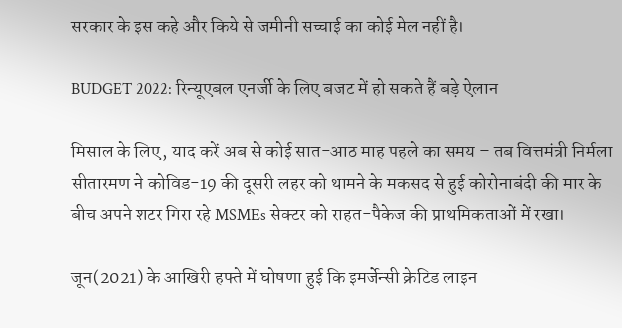सरकार के इस कहे और किये से जमीनी सच्चाई का कोई मेल नहीं है।

BUDGET 2022: रिन्यूएबल एनर्जी के लिए बजट में हो सकते हैं बड़े ऐलान

मिसाल के लिए, याद करें अब से कोई सात-आठ माह पहले का समय – तब वित्तमंत्री निर्मला सीतारमण ने कोविड-19 की दूसरी लहर को थामने के मकसद से हुई कोरोनाबंदी की मार के बीच अपने शटर गिरा रहे MSMEs सेक्टर को राहत-पैकेज की प्राथमिकताओं में रखा।

जून(2021) के आखिरी हफ्ते में घोषणा हुई कि इमर्जेन्सी क्रेटिड लाइन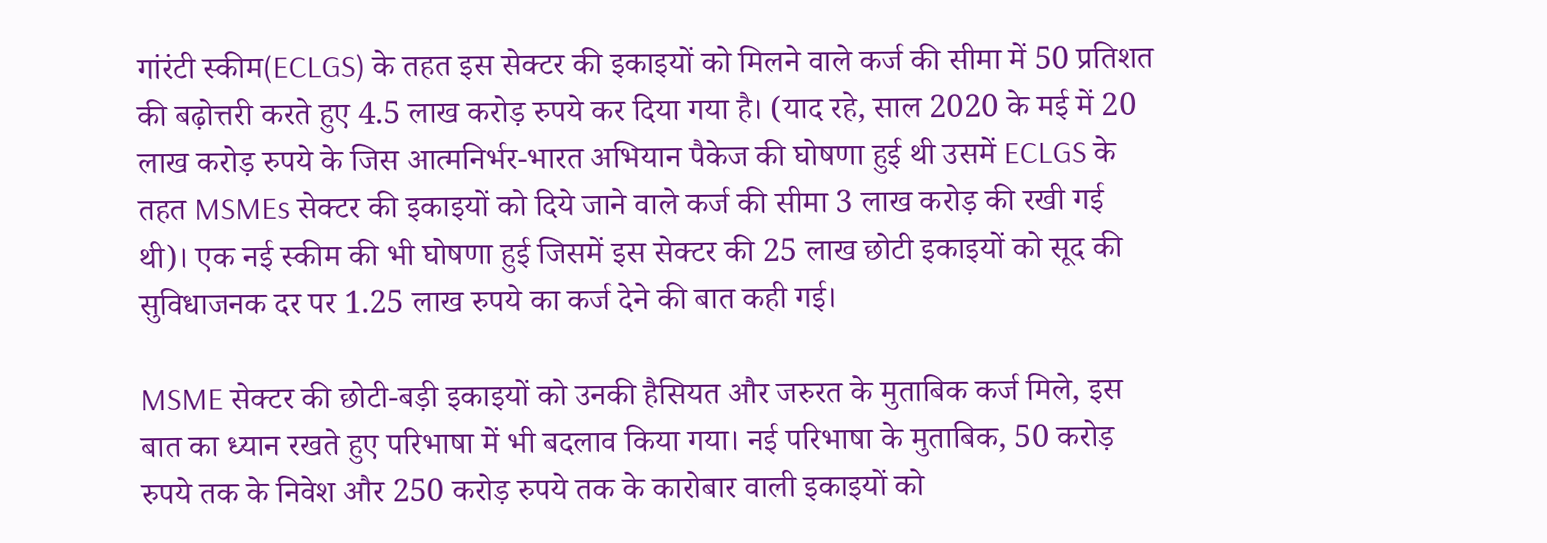गांरंटी स्कीम(ECLGS) के तहत इस सेक्टर की इकाइयों को मिलने वाले कर्ज की सीमा में 50 प्रतिशत की बढ़ोत्तरी करते हुए 4.5 लाख करोड़ रुपये कर दिया गया है। (याद रहे, साल 2020 के मई में 20 लाख करोड़ रुपये के जिस आत्मनिर्भर-भारत अभियान पैकेज की घोषणा हुई थी उसमें ECLGS के तहत MSMEs सेक्टर की इकाइयों को दिये जाने वाले कर्ज की सीमा 3 लाख करोड़ की रखी गई थी)। एक नई स्कीम की भी घोषणा हुई जिसमें इस सेक्टर की 25 लाख छोटी इकाइयों को सूद की सुविधाजनक दर पर 1.25 लाख रुपये का कर्ज देने की बात कही गई।

MSME सेक्टर की छोटी-बड़ी इकाइयों को उनकी हैसियत और जरुरत के मुताबिक कर्ज मिले, इस बात का ध्यान रखते हुए परिभाषा में भी बदलाव किया गया। नई परिभाषा के मुताबिक, 50 करोड़ रुपये तक के निवेश और 250 करोड़ रुपये तक के कारोबार वाली इकाइयों को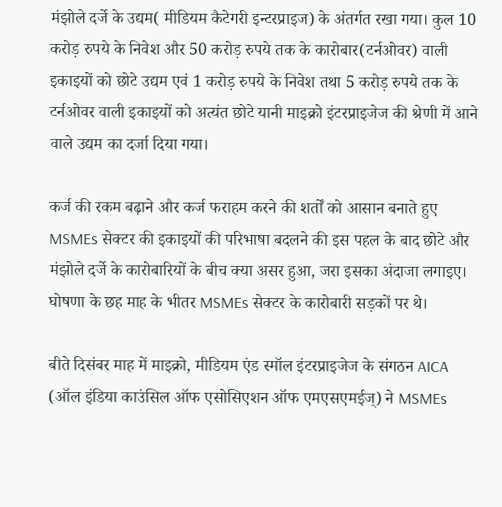मंझोले दर्जे के उद्यम( मीडियम कैटेगरी इन्टरप्राइज) के अंतर्गत रखा गया। कुल 10 करोड़ रुपये के निवेश और 50 करोड़ रुपये तक के कारोबार(टर्नओवर) वाली इकाइयों को छोटे उद्यम एवं 1 करोड़ रुपये के निवेश तथा 5 करोड़ रुपये तक के टर्नओवर वाली इकाइयों को अत्यंत छोटे यानी माइक्रो इंटरप्राइजेज की श्रेणी में आने वाले उद्यम का दर्जा दिया गया।

कर्ज की रकम बढ़ाने और कर्ज फराहम करने की शर्तों को आसान बनाते हुए MSMEs सेक्टर की इकाइयों की परिभाषा बदलने की इस पहल के बाद छोटे और मंझोले दर्जे के कारोबारियों के बीच क्या असर हुआ, जरा इसका अंदाजा लगाइए। घोषणा के छह माह के भीतर MSMEs सेक्टर के कारोबारी सड़कों पर थे।

बीते दिसंबर माह में माइक्रो, मीडियम एंड स्मॉल इंटरप्राइजेज के संगठन AICA (ऑल इंडिया काउंसिल ऑफ एसोसिएशन ऑफ एमएसएमईज्) ने MSMEs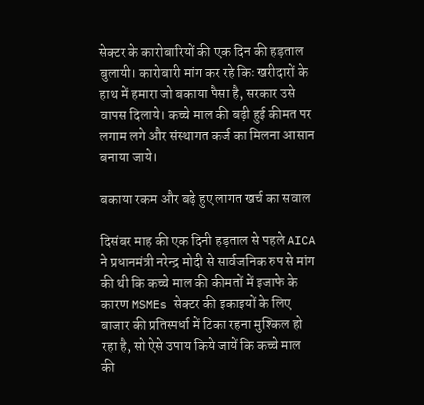सेक्टर के कारोबारियों की एक दिन की हड़ताल बुलायी। कारोबारी मांग कर रहे किः खरीदारों के हाथ में हमारा जो बकाया पैसा है, सरकार उसे वापस दिलाये। कच्चे माल की बढ़ी हुई कीमत पर लगाम लगे और संस्थागत कर्ज का मिलना आसान बनाया जाये।

बकाया रकम और बढ़े हुए लागत खर्च का सवाल

दिसंबर माह की एक दिनी हड़ताल से पहले AICA ने प्रधानमंत्री नरेन्द्र मोदी से सार्वजनिक रुप से मांग की थी कि कच्चे माल की कीमतों में इजाफे के कारण MSMEs सेक्टर की इकाइयों के लिए बाजार की प्रतिस्पर्धा में टिका रहना मुश्किल हो रहा है, सो ऐसे उपाय किये जायें कि कच्चे माल की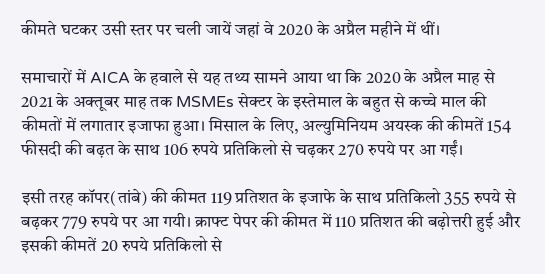कीमते घटकर उसी स्तर पर चली जायें जहां वे 2020 के अप्रैल महीने में थीं।

समाचारों में AICA के हवाले से यह तथ्य सामने आया था कि 2020 के अप्रैल माह से 2021 के अक्तूबर माह तक MSMEs सेक्टर के इस्तेमाल के बहुत से कच्चे माल की कीमतों में लगातार इजाफा हुआ। मिसाल के लिए, अल्युमिनियम अयस्क की कीमतें 154 फीसदी की बढ़त के साथ 106 रुपये प्रतिकिलो से चढ़कर 270 रुपये पर आ गईं।

इसी तरह कॉपर(तांबे) की कीमत 119 प्रतिशत के इजाफे के साथ प्रतिकिलो 355 रुपये से बढ़कर 779 रुपये पर आ गयी। क्राफ्ट पेपर की कीमत में 110 प्रतिशत की बढ़ोत्तरी हुई और इसकी कीमतें 20 रुपये प्रतिकिलो से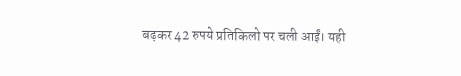बढ़कर 42 रुपये प्रतिकिलो पर चली आईं। यही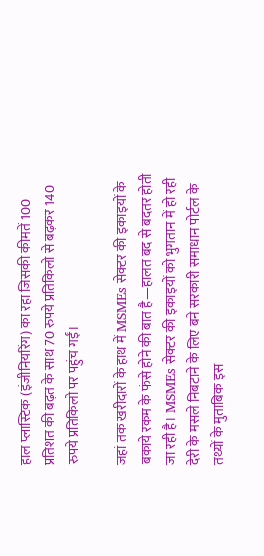हाल प्लास्टिक (इंजीनियरिंग) का रहा जिसकी कीमतें 100 प्रतिशत की बढ़त के साथ 70 रुपये प्रतिकिलो से बढ़कर 140 रुपये प्रतिकिलो पर पहुंच गईं।

जहां तक खरीदारों के हाथ में MSMEs सेक्टर की इकाइयों के बकाये रकम के फंसे होने की बात है—हालत बद से बदतर होती जा रही है। MSMEs सेक्टर की इकाइयों को भुगतान में हो रही देरी के मसले निबटाने के लिए बने सरकारी समाधान पोर्टल के तथ्यों के मुताबिक इस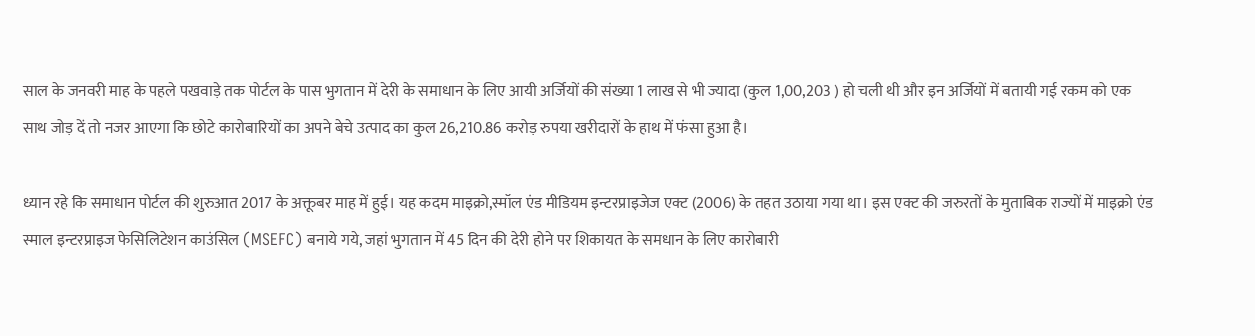साल के जनवरी माह के पहले पखवाड़े तक पोर्टल के पास भुगतान में देरी के समाधान के लिए आयी अर्जियों की संख्या 1 लाख से भी ज्यादा (कुल 1,00,203 ) हो चली थी और इन अर्जियों में बतायी गई रकम को एक साथ जोड़ दें तो नजर आएगा कि छोटे कारोबारियों का अपने बेचे उत्पाद का कुल 26,210.86 करोड़ रुपया खरीदारों के हाथ में फंसा हुआ है।

ध्यान रहे कि समाधान पोर्टल की शुरुआत 2017 के अक्तूबर माह में हुई। यह कदम माइक्रो,स्मॉल एंड मीडियम इन्टरप्राइजेज एक्ट (2006) के तहत उठाया गया था। इस एक्ट की जरुरतों के मुताबिक राज्यों में माइक्रो एंड स्माल इन्टरप्राइज फेसिलिटेशन काउंसिल (MSEFC) बनाये गये, जहां भुगतान में 45 दिन की देरी होने पर शिकायत के समधान के लिए कारोबारी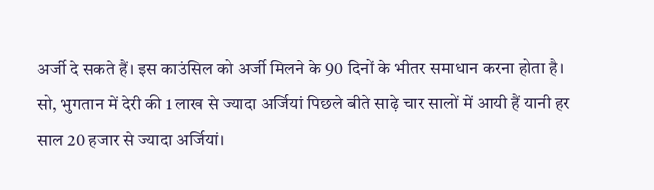अर्जी दे सकते हैं। इस काउंसिल को अर्जी मिलने के 90 दिनों के भीतर समाधान करना होता है। सो, भुगतान में देरी की 1 लाख से ज्यादा अर्जियां पिछले बीते साढ़े चार सालों में आयी हैं यानी हर साल 20 हजार से ज्यादा अर्जियां।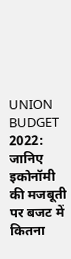UNION BUDGET 2022: जानिए इकोनॉमी की मजबूती पर बजट में कितना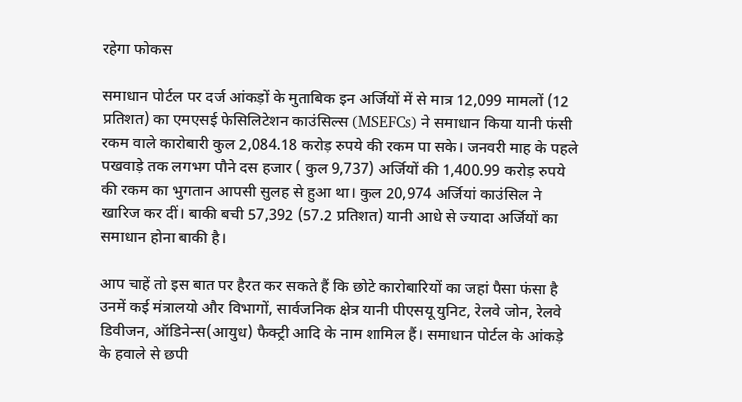रहेगा फोकस

समाधान पोर्टल पर दर्ज आंकड़ों के मुताबिक इन अर्जियों में से मात्र 12,099 मामलों (12 प्रतिशत) का एमएसई फेसिलिटेशन काउंसिल्स (MSEFCs) ने समाधान किया यानी फंसी रकम वाले कारोबारी कुल 2,084.18 करोड़ रुपये की रकम पा सके। जनवरी माह के पहले पखवाड़े तक लगभग पौने दस हजार ( कुल 9,737) अर्जियों की 1,400.99 करोड़ रुपये की रकम का भुगतान आपसी सुलह से हुआ था। कुल 20,974 अर्जियां काउंसिल ने खारिज कर दीं। बाकी बची 57,392 (57.2 प्रतिशत) यानी आधे से ज्यादा अर्जियों का समाधान होना बाकी है।

आप चाहें तो इस बात पर हैरत कर सकते हैं कि छोटे कारोबारियों का जहां पैसा फंसा है उनमें कई मंत्रालयो और विभागों, सार्वजनिक क्षेत्र यानी पीएसयू युनिट, रेलवे जोन, रेलवे डिवीजन, ऑडिनेन्स(आयुध) फैक्ट्री आदि के नाम शामिल हैं। समाधान पोर्टल के आंकड़े के हवाले से छपी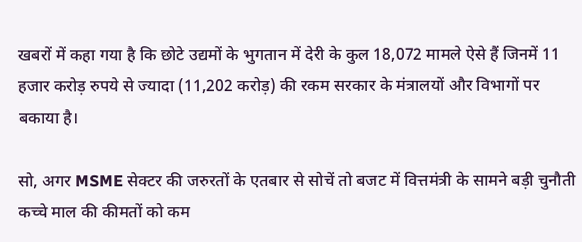खबरों में कहा गया है कि छोटे उद्यमों के भुगतान में देरी के कुल 18,072 मामले ऐसे हैं जिनमें 11 हजार करोड़ रुपये से ज्यादा (11,202 करोड़) की रकम सरकार के मंत्रालयों और विभागों पर बकाया है।

सो, अगर MSME सेक्टर की जरुरतों के एतबार से सोचें तो बजट में वित्तमंत्री के सामने बड़ी चुनौती कच्चे माल की कीमतों को कम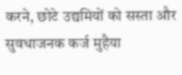करने, छोटे उद्यमियों को सस्ता और सुवधाजनक कर्ज मुहैया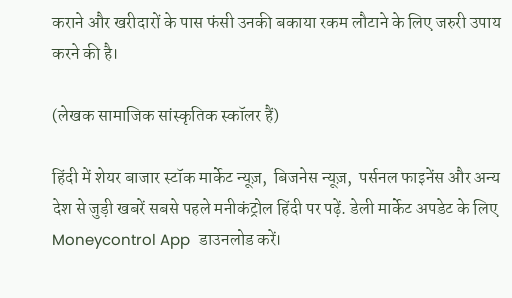कराने और खरीदारों के पास फंसी उनकी बकाया रकम लौटाने के लिए जरुरी उपाय करने की है।

(लेखक सामाजिक सांस्कृतिक स्कॉलर हैं)

हिंदी में शेयर बाजार स्टॉक मार्केट न्यूज़,  बिजनेस न्यूज़,  पर्सनल फाइनेंस और अन्य देश से जुड़ी खबरें सबसे पहले मनीकंट्रोल हिंदी पर पढ़ें. डेली मार्केट अपडेट के लिए Moneycontrol App  डाउनलोड करें।